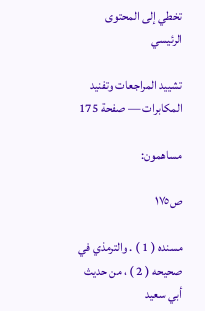تخطي إلى المحتوى الرئيسي

تشييد المراجعات وتفنيد المكابرات — صفحة 175

مساهمون:

ص١٧٥

مسنده ( 1 ) . والترمذي في صحيحه ( 2 ) ، من حديث أبي سعيد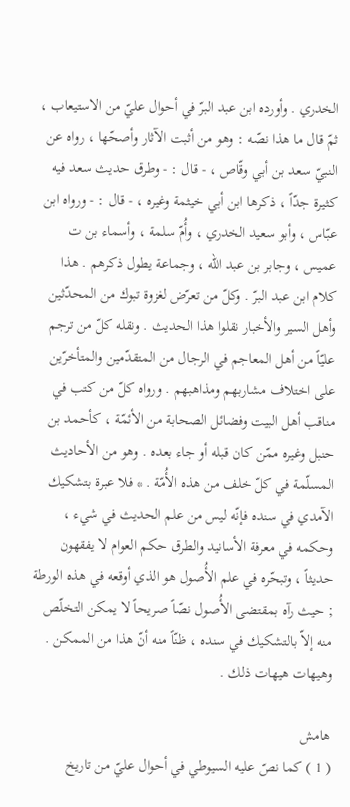الخدري . وأورده ابن عبد البرّ في أحوال عليّ من الاستيعاب ، ثمّ قال ما هذا نصّه : وهو من أثبت الآثار وأصحّها ، رواه عن النبيّ سعد بن أبي وقّاص ، - قال : - وطرق حديث سعد فيه كثيرة جدّاً ، ذكرها ابن أبي خيثمة وغيره ، - قال : - ورواه ابن عبّاس ، وأبو سعيد الخدري ، وأُمّ سلمة ، وأسماء بن ت عميس ، وجابر بن عبد اللّه ، وجماعة يطول ذكرهم . هذا كلام ابن عبد البرّ . وكلّ من تعرّض لغزوة تبوك من المحدّثين وأهل السير والأخبار نقلوا هذا الحديث . ونقله كلّ من ترجم عليّاً من أهل المعاجم في الرجال من المتقدّمين والمتأخرّين على اختلاف مشاربهم ومذاهبهم . ورواه كلّ من كتب في مناقب أهل البيت وفضائل الصحابة من الأئمّة ، كأحمد بن حنبل وغيره ممّن كان قبله أو جاء بعده . وهو من الأحاديث المسلّمة في كلّ خلف من هذه الأُمّة . * فلا عبرة بتشكيك الآمدي في سنده فإنّه ليس من علم الحديث في شيء ، وحكمه في معرفة الأسانيد والطرق حكم العوام لا يفقهون حديثاً ، وتبحّره في علم الأُصول هو الذي أوقعه في هذه الورطة ; حيث رآه بمقتضى الأُصول نصّاً صريحاً لا يمكن التخلّص منه إلاّ بالتشكيك في سنده ، ظنّاً منه أنّ هذا من الممكن . وهيهات هيهات ذلك .

هامش
( 1 ) كما نصّ عليه السيوطي في أحوال عليّ من تاريخ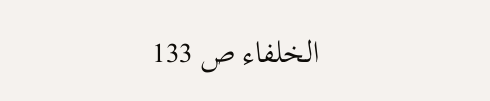الخلفاء ص 133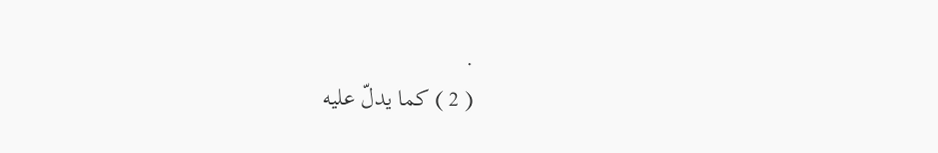.
( 2 ) كما يدلّ عليه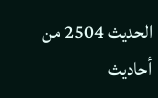الحديث 2504 من أحاديث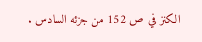الكنز في ص 152 من جزئه السادس .